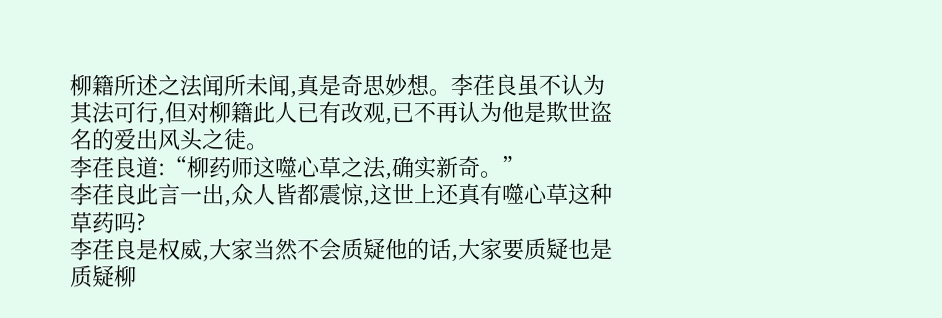柳籍所述之法闻所未闻,真是奇思妙想。李荏良虽不认为其法可行,但对柳籍此人已有改观,已不再认为他是欺世盗名的爱出风头之徒。
李荏良道:“柳药师这噬心草之法,确实新奇。”
李荏良此言一出,众人皆都震惊,这世上还真有噬心草这种草药吗?
李荏良是权威,大家当然不会质疑他的话,大家要质疑也是质疑柳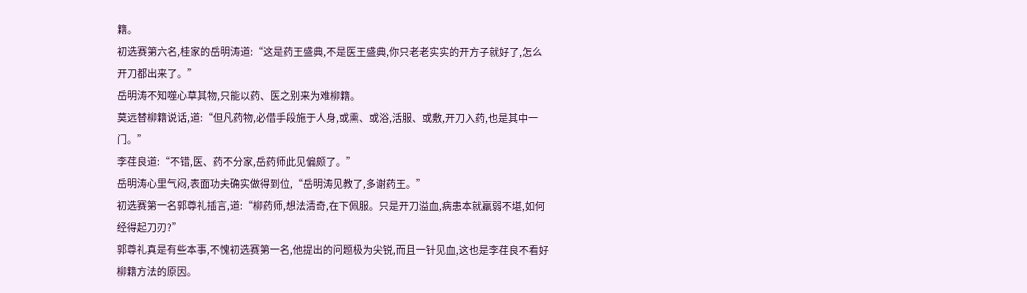籍。
初选赛第六名,桂家的岳明涛道:“这是药王盛典,不是医王盛典,你只老老实实的开方子就好了,怎么开刀都出来了。”
岳明涛不知噬心草其物,只能以药、医之别来为难柳籍。
莫远替柳籍说话,道:“但凡药物,必借手段施于人身,或熏、或浴,活服、或敷,开刀入药,也是其中一门。”
李荏良道:“不错,医、药不分家,岳药师此见偏颇了。”
岳明涛心里气闷,表面功夫确实做得到位,“岳明涛见教了,多谢药王。”
初选赛第一名郭尊礼插言,道:“柳药师,想法清奇,在下佩服。只是开刀溢血,病患本就羸弱不堪,如何经得起刀刃?”
郭尊礼真是有些本事,不愧初选赛第一名,他提出的问题极为尖锐,而且一针见血,这也是李荏良不看好柳籍方法的原因。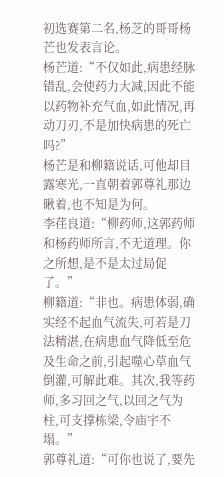初选赛第二名,杨芝的哥哥杨芒也发表言论。
杨芒道:“不仅如此,病患经脉错乱,会使药力大减,因此不能以药物补充气血,如此情况,再动刀刃,不是加快病患的死亡吗?”
杨芒是和柳籍说话,可他却目露寒光,一直朝着郭尊礼那边瞅着,也不知是为何。
李荏良道:“柳药师,这郭药师和杨药师所言,不无道理。你之所想,是不是太过局促了。”
柳籍道:“非也。病患体弱,确实经不起血气流失,可若是刀法精湛,在病患血气降低至危及生命之前,引起噬心草血气倒灌,可解此难。其次,我等药师,多习回之气,以回之气为柱,可支撑栋梁,令庙宇不塌。”
郭尊礼道:“可你也说了,要先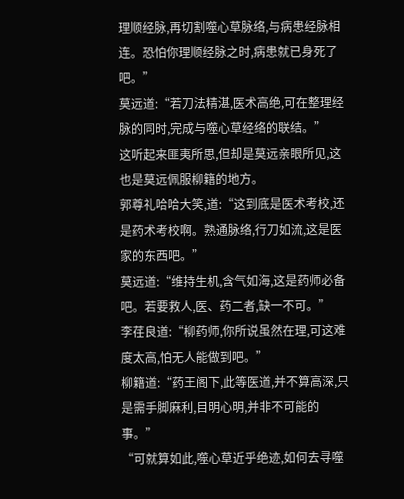理顺经脉,再切割噬心草脉络,与病患经脉相连。恐怕你理顺经脉之时,病患就已身死了吧。”
莫远道:“若刀法精湛,医术高绝,可在整理经脉的同时,完成与噬心草经络的联结。”
这听起来匪夷所思,但却是莫远亲眼所见,这也是莫远佩服柳籍的地方。
郭尊礼哈哈大笑,道:“这到底是医术考校,还是药术考校啊。熟通脉络,行刀如流,这是医家的东西吧。”
莫远道:“维持生机,含气如海,这是药师必备吧。若要救人,医、药二者,缺一不可。”
李荏良道:“柳药师,你所说虽然在理,可这难度太高,怕无人能做到吧。”
柳籍道:“药王阁下,此等医道,并不算高深,只是需手脚麻利,目明心明,并非不可能的事。”
“可就算如此,噬心草近乎绝迹,如何去寻噬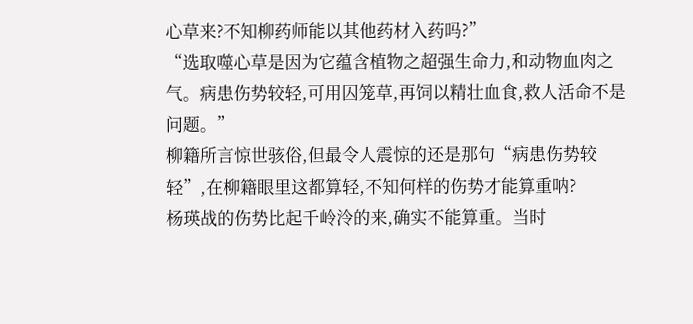心草来?不知柳药师能以其他药材入药吗?”
“选取噬心草是因为它蕴含植物之超强生命力,和动物血肉之气。病患伤势较轻,可用囚笼草,再饲以精壮血食,救人活命不是问题。”
柳籍所言惊世骇俗,但最令人震惊的还是那句“病患伤势较轻”,在柳籍眼里这都算轻,不知何样的伤势才能算重呐?
杨瑛战的伤势比起千岭泠的来,确实不能算重。当时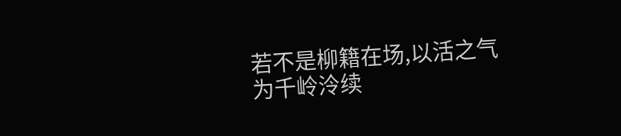若不是柳籍在场,以活之气为千岭泠续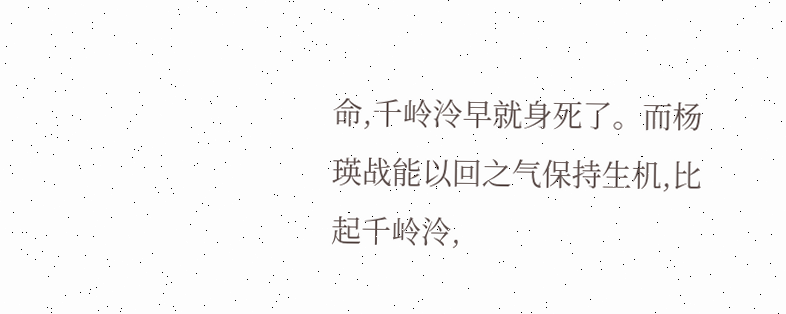命,千岭泠早就身死了。而杨瑛战能以回之气保持生机,比起千岭泠,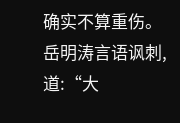确实不算重伤。
岳明涛言语讽刺,道:“大